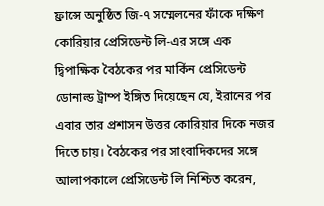ফ্রান্সে অনুষ্ঠিত জি-৭ সম্মেলনের ফাঁকে দক্ষিণ কোরিয়ার প্রেসিডেন্ট লি-এর সঙ্গে এক দ্বিপাক্ষিক বৈঠকের পর মার্কিন প্রেসিডেন্ট ডোনাল্ড ট্রাম্প ইঙ্গিত দিয়েছেন যে, ইরানের পর এবার তার প্রশাসন উত্তর কোরিয়ার দিকে নজর দিতে চায়। বৈঠকের পর সাংবাদিকদের সঙ্গে আলাপকালে প্রেসিডেন্ট লি নিশ্চিত করেন,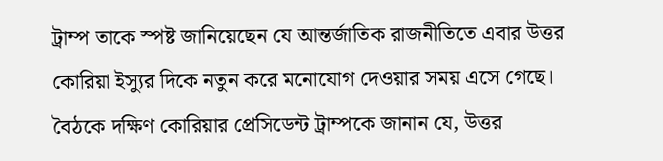ট্রাম্প তাকে স্পষ্ট জানিয়েছেন যে আন্তর্জাতিক রাজনীতিতে এবার উত্তর কোরিয়া ইস্যুর দিকে নতুন করে মনোযোগ দেওয়ার সময় এসে গেছে। বৈঠকে দক্ষিণ কোরিয়ার প্রেসিডেন্ট ট্রাম্পকে জানান যে, উত্তর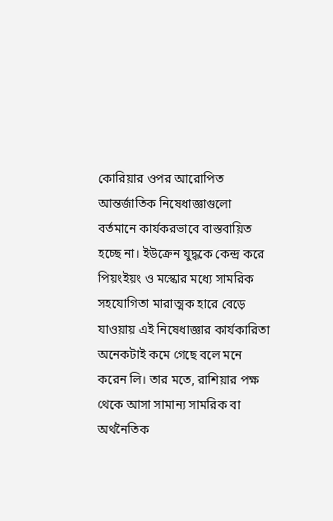কোরিয়ার ওপর আরোপিত আন্তর্জাতিক নিষেধাজ্ঞাগুলো বর্তমানে কার্যকরভাবে বাস্তবায়িত হচ্ছে না। ইউক্রেন যুদ্ধকে কেন্দ্র করে পিয়ংইয়ং ও মস্কোর মধ্যে সামরিক সহযোগিতা মারাত্মক হারে বেড়ে যাওয়ায় এই নিষেধাজ্ঞার কার্যকারিতা অনেকটাই কমে গেছে বলে মনে করেন লি। তার মতে, রাশিয়ার পক্ষ থেকে আসা সামান্য সামরিক বা অর্থনৈতিক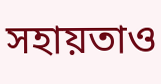সহায়তাও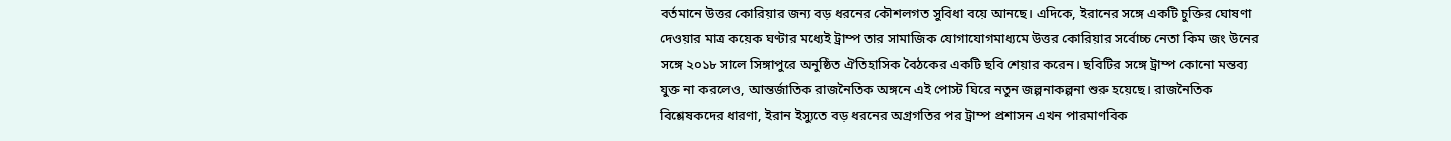বর্তমানে উত্তর কোরিয়ার জন্য বড় ধরনের কৌশলগত সুবিধা বয়ে আনছে। এদিকে, ইরানের সঙ্গে একটি চুক্তির ঘোষণা দেওয়ার মাত্র কয়েক ঘণ্টার মধ্যেই ট্রাম্প তার সামাজিক যোগাযোগমাধ্যমে উত্তর কোরিয়ার সর্বোচ্চ নেতা কিম জং উনের সঙ্গে ২০১৮ সালে সিঙ্গাপুরে অনুষ্ঠিত ঐতিহাসিক বৈঠকের একটি ছবি শেয়ার করেন। ছবিটির সঙ্গে ট্রাম্প কোনো মন্তব্য যুক্ত না করলেও, আন্তর্জাতিক রাজনৈতিক অঙ্গনে এই পোস্ট ঘিরে নতুন জল্পনাকল্পনা শুরু হয়েছে। রাজনৈতিক বিশ্লেষকদের ধারণা, ইরান ইস্যুতে বড় ধরনের অগ্রগতির পর ট্রাম্প প্রশাসন এখন পারমাণবিক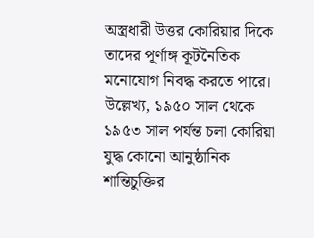অস্ত্রধারী উত্তর কোরিয়ার দিকে তাদের পূর্ণাঙ্গ কূটনৈতিক মনোযোগ নিবদ্ধ করতে পারে। উল্লেখ্য, ১৯৫০ সাল থেকে ১৯৫৩ সাল পর্যন্ত চলা কোরিয়া যুদ্ধ কোনো আনুষ্ঠানিক শান্তিচুক্তির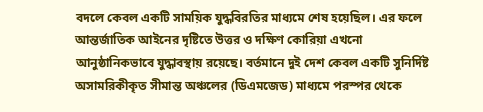বদলে কেবল একটি সাময়িক যুদ্ধবিরতির মাধ্যমে শেষ হয়েছিল। এর ফলে আন্তর্জাতিক আইনের দৃষ্টিতে উত্তর ও দক্ষিণ কোরিয়া এখনো আনুষ্ঠানিকভাবে যুদ্ধাবস্থায় রয়েছে। বর্তমানে দুই দেশ কেবল একটি সুনির্দিষ্ট অসামরিকীকৃত সীমান্ত অঞ্চলের (ডিএমজেড) মাধ্যমে পরস্পর থেকে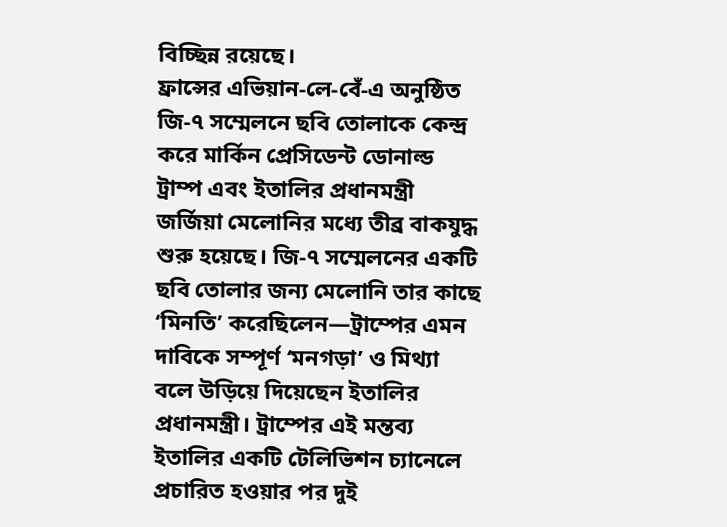বিচ্ছিন্ন রয়েছে।
ফ্রান্সের এভিয়ান-লে-বেঁ-এ অনুষ্ঠিত জি-৭ সম্মেলনে ছবি তোলাকে কেন্দ্র করে মার্কিন প্রেসিডেন্ট ডোনাল্ড ট্রাম্প এবং ইতালির প্রধানমন্ত্রী জর্জিয়া মেলোনির মধ্যে তীব্র বাকযুদ্ধ শুরু হয়েছে। জি-৭ সম্মেলনের একটি ছবি তোলার জন্য মেলোনি তার কাছে ‘মিনতি’ করেছিলেন—ট্রাম্পের এমন দাবিকে সম্পূর্ণ ‘মনগড়া’ ও মিথ্যা বলে উড়িয়ে দিয়েছেন ইতালির প্রধানমন্ত্রী। ট্রাম্পের এই মন্তব্য ইতালির একটি টেলিভিশন চ্যানেলে প্রচারিত হওয়ার পর দুই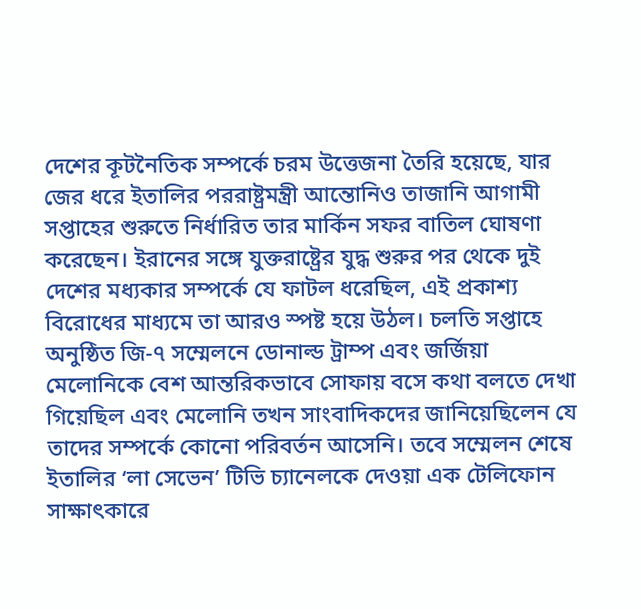দেশের কূটনৈতিক সম্পর্কে চরম উত্তেজনা তৈরি হয়েছে, যার জের ধরে ইতালির পররাষ্ট্রমন্ত্রী আন্তোনিও তাজানি আগামী সপ্তাহের শুরুতে নির্ধারিত তার মার্কিন সফর বাতিল ঘোষণা করেছেন। ইরানের সঙ্গে যুক্তরাষ্ট্রের যুদ্ধ শুরুর পর থেকে দুই দেশের মধ্যকার সম্পর্কে যে ফাটল ধরেছিল, এই প্রকাশ্য বিরোধের মাধ্যমে তা আরও স্পষ্ট হয়ে উঠল। চলতি সপ্তাহে অনুষ্ঠিত জি-৭ সম্মেলনে ডোনাল্ড ট্রাম্প এবং জর্জিয়া মেলোনিকে বেশ আন্তরিকভাবে সোফায় বসে কথা বলতে দেখা গিয়েছিল এবং মেলোনি তখন সাংবাদিকদের জানিয়েছিলেন যে তাদের সম্পর্কে কোনো পরিবর্তন আসেনি। তবে সম্মেলন শেষে ইতালির ‘লা সেভেন’ টিভি চ্যানেলকে দেওয়া এক টেলিফোন সাক্ষাৎকারে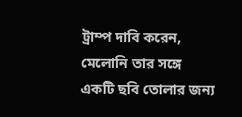ট্রাম্প দাবি করেন, মেলোনি তার সঙ্গে একটি ছবি তোলার জন্য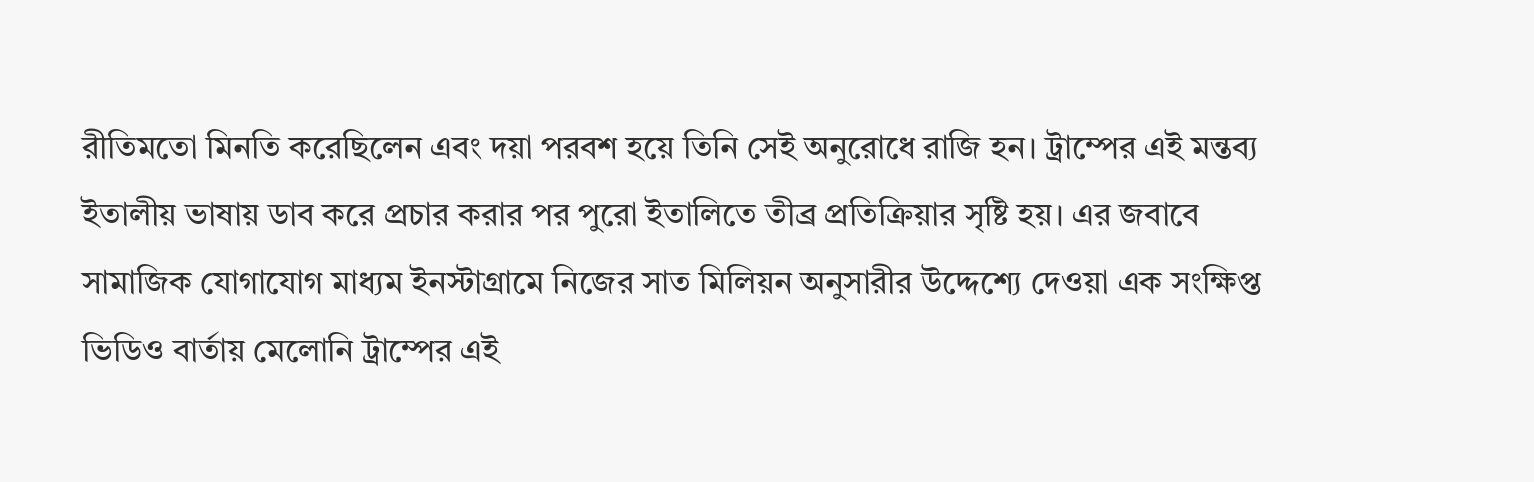রীতিমতো মিনতি করেছিলেন এবং দয়া পরবশ হয়ে তিনি সেই অনুরোধে রাজি হন। ট্রাম্পের এই মন্তব্য ইতালীয় ভাষায় ডাব করে প্রচার করার পর পুরো ইতালিতে তীব্র প্রতিক্রিয়ার সৃষ্টি হয়। এর জবাবে সামাজিক যোগাযোগ মাধ্যম ইনস্টাগ্রামে নিজের সাত মিলিয়ন অনুসারীর উদ্দেশ্যে দেওয়া এক সংক্ষিপ্ত ভিডিও বার্তায় মেলোনি ট্রাম্পের এই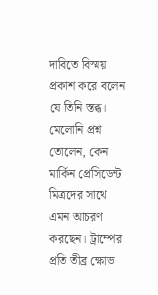দাবিতে বিস্ময় প্রকাশ করে বলেন যে তিনি স্তব্ধ। মেলোনি প্রশ্ন তোলেন, কেন মার্কিন প্রেসিডেন্ট মিত্রদের সাথে এমন আচরণ করছেন। ট্রাম্পের প্রতি তীব্র ক্ষোভ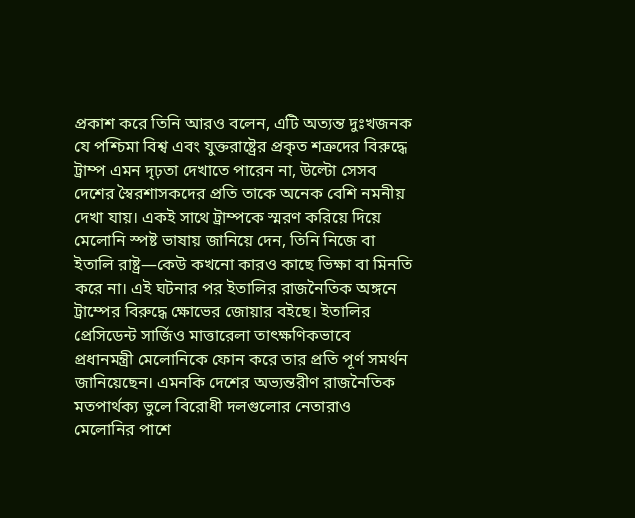প্রকাশ করে তিনি আরও বলেন, এটি অত্যন্ত দুঃখজনক যে পশ্চিমা বিশ্ব এবং যুক্তরাষ্ট্রের প্রকৃত শত্রুদের বিরুদ্ধে ট্রাম্প এমন দৃঢ়তা দেখাতে পারেন না, উল্টো সেসব দেশের স্বৈরশাসকদের প্রতি তাকে অনেক বেশি নমনীয় দেখা যায়। একই সাথে ট্রাম্পকে স্মরণ করিয়ে দিয়ে মেলোনি স্পষ্ট ভাষায় জানিয়ে দেন, তিনি নিজে বা ইতালি রাষ্ট্র—কেউ কখনো কারও কাছে ভিক্ষা বা মিনতি করে না। এই ঘটনার পর ইতালির রাজনৈতিক অঙ্গনে ট্রাম্পের বিরুদ্ধে ক্ষোভের জোয়ার বইছে। ইতালির প্রেসিডেন্ট সার্জিও মাত্তারেলা তাৎক্ষণিকভাবে প্রধানমন্ত্রী মেলোনিকে ফোন করে তার প্রতি পূর্ণ সমর্থন জানিয়েছেন। এমনকি দেশের অভ্যন্তরীণ রাজনৈতিক মতপার্থক্য ভুলে বিরোধী দলগুলোর নেতারাও মেলোনির পাশে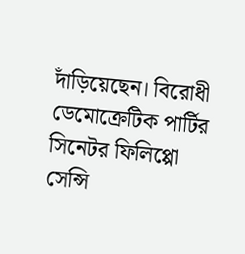দাঁড়িয়েছেন। বিরোধী ডেমোক্রেটিক পার্টির সিনেটর ফিলিপ্পো সেন্সি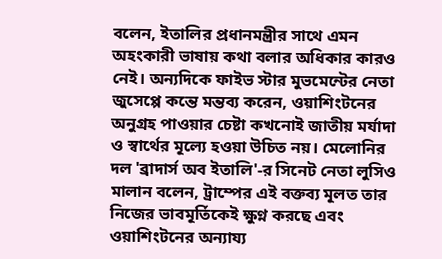বলেন, ইতালির প্রধানমন্ত্রীর সাথে এমন অহংকারী ভাষায় কথা বলার অধিকার কারও নেই। অন্যদিকে ফাইভ স্টার মুভমেন্টের নেতা জুসেপ্পে কন্তে মন্তব্য করেন, ওয়াশিংটনের অনুগ্রহ পাওয়ার চেষ্টা কখনোই জাতীয় মর্যাদা ও স্বার্থের মূল্যে হওয়া উচিত নয়। মেলোনির দল 'ব্রাদার্স অব ইতালি'-র সিনেট নেতা লুসিও মালান বলেন, ট্রাম্পের এই বক্তব্য মূলত তার নিজের ভাবমূর্তিকেই ক্ষুণ্ন করছে এবং ওয়াশিংটনের অন্যায্য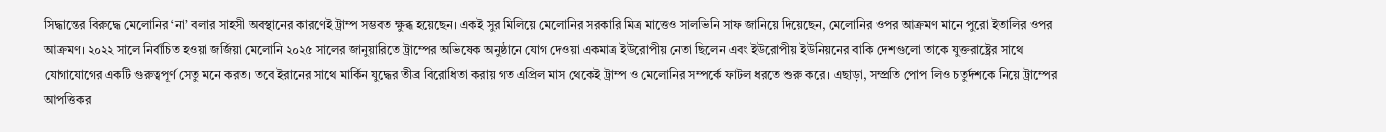সিদ্ধান্তের বিরুদ্ধে মেলোনির ‘না’ বলার সাহসী অবস্থানের কারণেই ট্রাম্প সম্ভবত ক্ষুব্ধ হয়েছেন। একই সুর মিলিয়ে মেলোনির সরকারি মিত্র মাত্তেও সালভিনি সাফ জানিয়ে দিয়েছেন, মেলোনির ওপর আক্রমণ মানে পুরো ইতালির ওপর আক্রমণ। ২০২২ সালে নির্বাচিত হওয়া জর্জিয়া মেলোনি ২০২৫ সালের জানুয়ারিতে ট্রাম্পের অভিষেক অনুষ্ঠানে যোগ দেওয়া একমাত্র ইউরোপীয় নেতা ছিলেন এবং ইউরোপীয় ইউনিয়নের বাকি দেশগুলো তাকে যুক্তরাষ্ট্রের সাথে যোগাযোগের একটি গুরুত্বপূর্ণ সেতু মনে করত। তবে ইরানের সাথে মার্কিন যুদ্ধের তীব্র বিরোধিতা করায় গত এপ্রিল মাস থেকেই ট্রাম্প ও মেলোনির সম্পর্কে ফাটল ধরতে শুরু করে। এছাড়া, সম্প্রতি পোপ লিও চতুর্দশকে নিয়ে ট্রাম্পের আপত্তিকর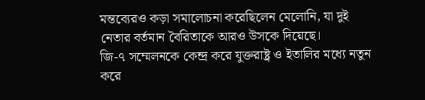মন্তব্যেরও কড়া সমালোচনা করেছিলেন মেলোনি, যা দুই নেতার বর্তমান বৈরিতাকে আরও উসকে দিয়েছে।
জি-৭ সম্মেলনকে কেন্দ্র করে যুক্তরাষ্ট্র ও ইতালির মধ্যে নতুন করে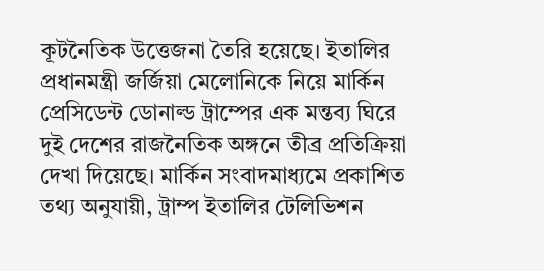কূটনৈতিক উত্তেজনা তৈরি হয়েছে। ইতালির প্রধানমন্ত্রী জর্জিয়া মেলোনিকে নিয়ে মার্কিন প্রেসিডেন্ট ডোনাল্ড ট্রাম্পের এক মন্তব্য ঘিরে দুই দেশের রাজনৈতিক অঙ্গনে তীব্র প্রতিক্রিয়া দেখা দিয়েছে। মার্কিন সংবাদমাধ্যমে প্রকাশিত তথ্য অনুযায়ী, ট্রাম্প ইতালির টেলিভিশন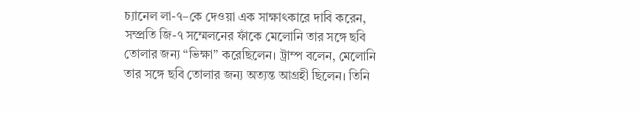চ্যানেল লা-৭–কে দেওয়া এক সাক্ষাৎকারে দাবি করেন, সম্প্রতি জি-৭ সম্মেলনের ফাঁকে মেলোনি তার সঙ্গে ছবি তোলার জন্য “ভিক্ষা” করেছিলেন। ট্রাম্প বলেন, মেলোনি তার সঙ্গে ছবি তোলার জন্য অত্যন্ত আগ্রহী ছিলেন। তিনি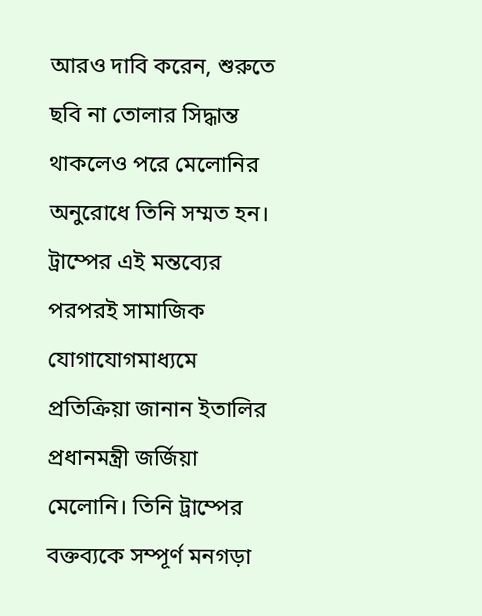আরও দাবি করেন, শুরুতে ছবি না তোলার সিদ্ধান্ত থাকলেও পরে মেলোনির অনুরোধে তিনি সম্মত হন। ট্রাম্পের এই মন্তব্যের পরপরই সামাজিক যোগাযোগমাধ্যমে প্রতিক্রিয়া জানান ইতালির প্রধানমন্ত্রী জর্জিয়া মেলোনি। তিনি ট্রাম্পের বক্তব্যকে সম্পূর্ণ মনগড়া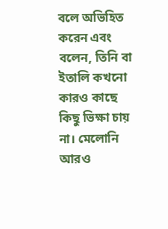বলে অভিহিত করেন এবং বলেন, তিনি বা ইতালি কখনো কারও কাছে কিছু ভিক্ষা চায় না। মেলোনি আরও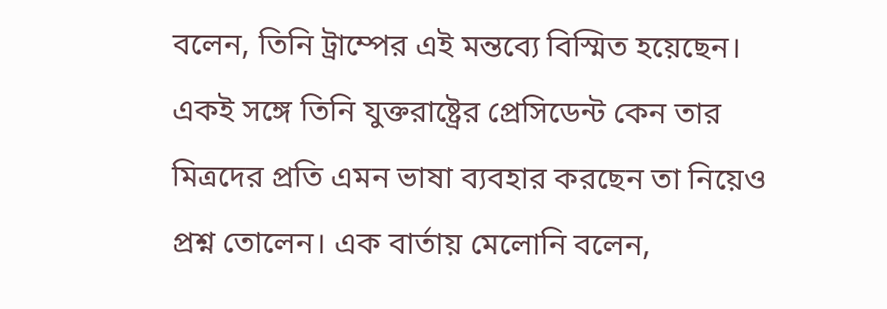বলেন, তিনি ট্রাম্পের এই মন্তব্যে বিস্মিত হয়েছেন। একই সঙ্গে তিনি যুক্তরাষ্ট্রের প্রেসিডেন্ট কেন তার মিত্রদের প্রতি এমন ভাষা ব্যবহার করছেন তা নিয়েও প্রশ্ন তোলেন। এক বার্তায় মেলোনি বলেন,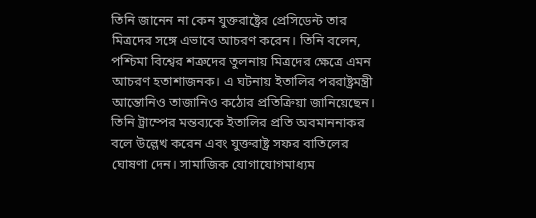তিনি জানেন না কেন যুক্তরাষ্ট্রের প্রেসিডেন্ট তার মিত্রদের সঙ্গে এভাবে আচরণ করেন। তিনি বলেন, পশ্চিমা বিশ্বের শত্রুদের তুলনায় মিত্রদের ক্ষেত্রে এমন আচরণ হতাশাজনক। এ ঘটনায় ইতালির পররাষ্ট্রমন্ত্রী আন্তোনিও তাজানিও কঠোর প্রতিক্রিয়া জানিয়েছেন। তিনি ট্রাম্পের মন্তব্যকে ইতালির প্রতি অবমাননাকর বলে উল্লেখ করেন এবং যুক্তরাষ্ট্র সফর বাতিলের ঘোষণা দেন। সামাজিক যোগাযোগমাধ্যম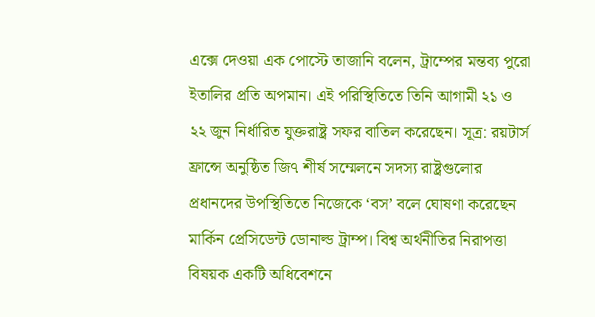এক্সে দেওয়া এক পোস্টে তাজানি বলেন, ট্রাম্পের মন্তব্য পুরো ইতালির প্রতি অপমান। এই পরিস্থিতিতে তিনি আগামী ২১ ও ২২ জুন নির্ধারিত যুক্তরাষ্ট্র সফর বাতিল করেছেন। সূত্র: রয়টার্স
ফ্রান্সে অনুষ্ঠিত জি৭ শীর্ষ সম্মেলনে সদস্য রাষ্ট্রগুলোর প্রধানদের উপস্থিতিতে নিজেকে ‘বস’ বলে ঘোষণা করেছেন মার্কিন প্রেসিডেন্ট ডোনাল্ড ট্রাম্প। বিশ্ব অর্থনীতির নিরাপত্তা বিষয়ক একটি অধিবেশনে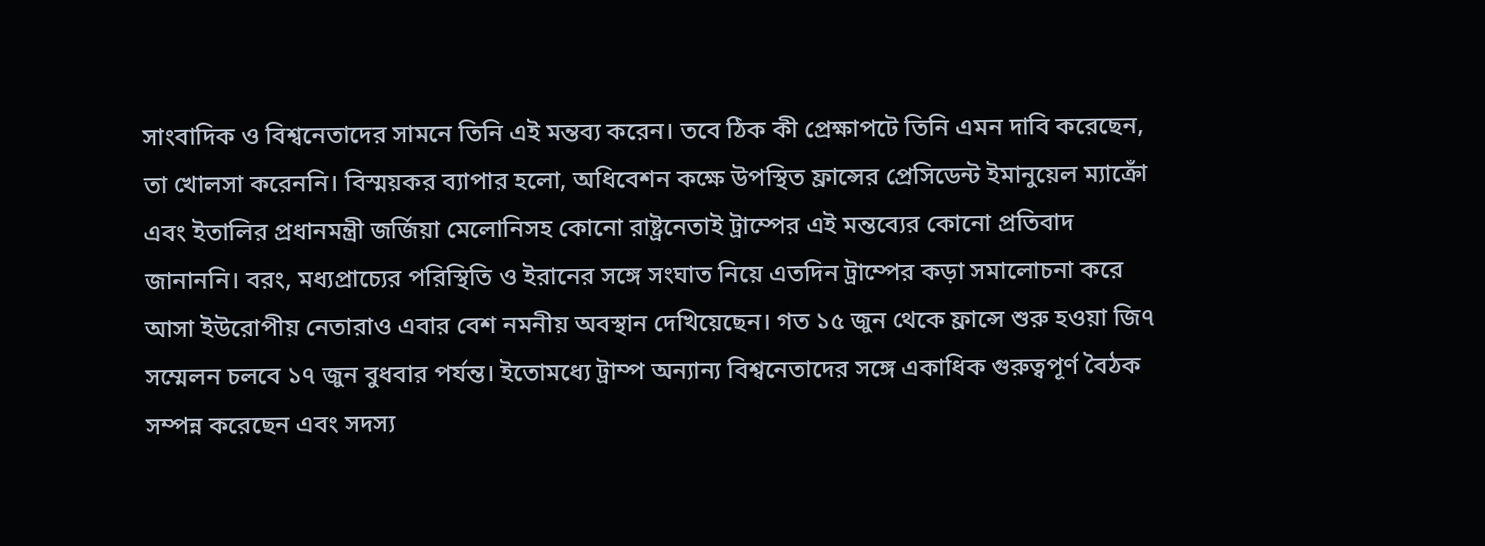সাংবাদিক ও বিশ্বনেতাদের সামনে তিনি এই মন্তব্য করেন। তবে ঠিক কী প্রেক্ষাপটে তিনি এমন দাবি করেছেন, তা খোলসা করেননি। বিস্ময়কর ব্যাপার হলো, অধিবেশন কক্ষে উপস্থিত ফ্রান্সের প্রেসিডেন্ট ইমানুয়েল ম্যাক্রোঁ এবং ইতালির প্রধানমন্ত্রী জর্জিয়া মেলোনিসহ কোনো রাষ্ট্রনেতাই ট্রাম্পের এই মন্তব্যের কোনো প্রতিবাদ জানাননি। বরং, মধ্যপ্রাচ্যের পরিস্থিতি ও ইরানের সঙ্গে সংঘাত নিয়ে এতদিন ট্রাম্পের কড়া সমালোচনা করে আসা ইউরোপীয় নেতারাও এবার বেশ নমনীয় অবস্থান দেখিয়েছেন। গত ১৫ জুন থেকে ফ্রান্সে শুরু হওয়া জি৭ সম্মেলন চলবে ১৭ জুন বুধবার পর্যন্ত। ইতোমধ্যে ট্রাম্প অন্যান্য বিশ্বনেতাদের সঙ্গে একাধিক গুরুত্বপূর্ণ বৈঠক সম্পন্ন করেছেন এবং সদস্য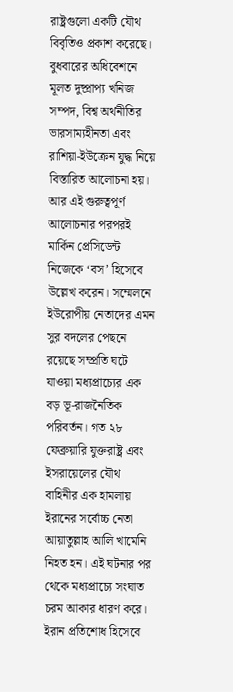রাষ্ট্রগুলো একটি যৌথ বিবৃতিও প্রকাশ করেছে। বুধবারের অধিবেশনে মূলত দুষ্প্রাপ্য খনিজ সম্পদ, বিশ্ব অর্থনীতির ভারসাম্যহীনতা এবং রাশিয়া-ইউক্রেন যুদ্ধ নিয়ে বিস্তারিত আলোচনা হয়। আর এই গুরুত্বপূর্ণ আলোচনার পরপরই মার্কিন প্রেসিডেন্ট নিজেকে ‘বস’ হিসেবে উল্লেখ করেন। সম্মেলনে ইউরোপীয় নেতাদের এমন সুর বদলের পেছনে রয়েছে সম্প্রতি ঘটে যাওয়া মধ্যপ্রাচ্যের এক বড় ভূ-রাজনৈতিক পরিবর্তন। গত ২৮ ফেব্রুয়ারি যুক্তরাষ্ট্র এবং ইসরায়েলের যৌথ বাহিনীর এক হামলায় ইরানের সর্বোচ্চ নেতা আয়াতুল্লাহ আলি খামেনি নিহত হন। এই ঘটনার পর থেকে মধ্যপ্রাচ্যে সংঘাত চরম আকার ধারণ করে। ইরান প্রতিশোধ হিসেবে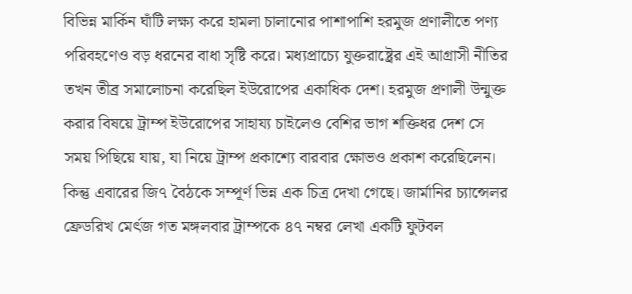বিভিন্ন মার্কিন ঘাঁটি লক্ষ্য করে হামলা চালানোর পাশাপাশি হরমুজ প্রণালীতে পণ্য পরিবহণেও বড় ধরনের বাধা সৃষ্টি করে। মধ্যপ্রাচ্যে যুক্তরাষ্ট্রের এই আগ্রাসী নীতির তখন তীব্র সমালোচনা করেছিল ইউরোপের একাধিক দেশ। হরমুজ প্রণালী উন্মুক্ত করার বিষয়ে ট্রাম্প ইউরোপের সাহায্য চাইলেও বেশির ভাগ শক্তিধর দেশ সে সময় পিছিয়ে যায়, যা নিয়ে ট্রাম্প প্রকাশ্যে বারবার ক্ষোভও প্রকাশ করেছিলেন। কিন্তু এবারের জি৭ বৈঠকে সম্পূর্ণ ভিন্ন এক চিত্র দেখা গেছে। জার্মানির চ্যান্সেলর ফ্রেডরিখ মের্ৎজ গত মঙ্গলবার ট্রাম্পকে ৪৭ নম্বর লেখা একটি ফুটবল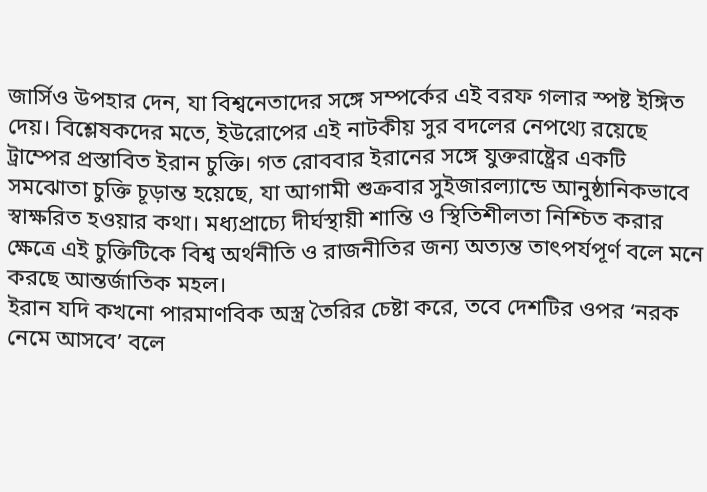জার্সিও উপহার দেন, যা বিশ্বনেতাদের সঙ্গে সম্পর্কের এই বরফ গলার স্পষ্ট ইঙ্গিত দেয়। বিশ্লেষকদের মতে, ইউরোপের এই নাটকীয় সুর বদলের নেপথ্যে রয়েছে ট্রাম্পের প্রস্তাবিত ইরান চুক্তি। গত রোববার ইরানের সঙ্গে যুক্তরাষ্ট্রের একটি সমঝোতা চুক্তি চূড়ান্ত হয়েছে, যা আগামী শুক্রবার সুইজারল্যান্ডে আনুষ্ঠানিকভাবে স্বাক্ষরিত হওয়ার কথা। মধ্যপ্রাচ্যে দীর্ঘস্থায়ী শান্তি ও স্থিতিশীলতা নিশ্চিত করার ক্ষেত্রে এই চুক্তিটিকে বিশ্ব অর্থনীতি ও রাজনীতির জন্য অত্যন্ত তাৎপর্যপূর্ণ বলে মনে করছে আন্তর্জাতিক মহল।
ইরান যদি কখনো পারমাণবিক অস্ত্র তৈরির চেষ্টা করে, তবে দেশটির ওপর ‘নরক নেমে আসবে’ বলে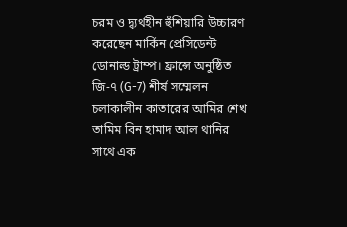চরম ও দ্ব্যর্থহীন হুঁশিয়ারি উচ্চারণ করেছেন মার্কিন প্রেসিডেন্ট ডোনাল্ড ট্রাম্প। ফ্রান্সে অনুষ্ঠিত জি-৭ (G-7) শীর্ষ সম্মেলন চলাকালীন কাতারের আমির শেখ তামিম বিন হামাদ আল থানির সাথে এক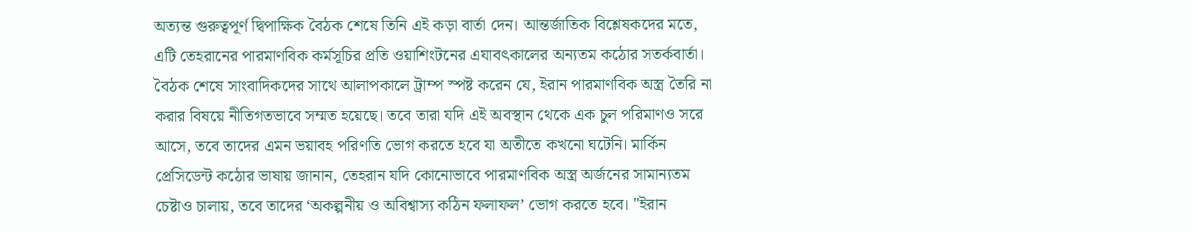অত্যন্ত গুরুত্বপূর্ণ দ্বিপাক্ষিক বৈঠক শেষে তিনি এই কড়া বার্তা দেন। আন্তর্জাতিক বিশ্লেষকদের মতে, এটি তেহরানের পারমাণবিক কর্মসূচির প্রতি ওয়াশিংটনের এযাবৎকালের অন্যতম কঠোর সতর্কবার্তা। বৈঠক শেষে সাংবাদিকদের সাথে আলাপকালে ট্রাম্প স্পষ্ট করেন যে, ইরান পারমাণবিক অস্ত্র তৈরি না করার বিষয়ে নীতিগতভাবে সম্মত হয়েছে। তবে তারা যদি এই অবস্থান থেকে এক চুল পরিমাণও সরে আসে, তবে তাদের এমন ভয়াবহ পরিণতি ভোগ করতে হবে যা অতীতে কখনো ঘটেনি। মার্কিন প্রেসিডেন্ট কঠোর ভাষায় জানান, তেহরান যদি কোনোভাবে পারমাণবিক অস্ত্র অর্জনের সামান্যতম চেষ্টাও চালায়, তবে তাদের ‘অকল্পনীয় ও অবিশ্বাস্য কঠিন ফলাফল’ ভোগ করতে হবে। "ইরান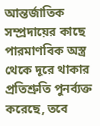আন্তর্জাতিক সম্প্রদায়ের কাছে পারমাণবিক অস্ত্র থেকে দূরে থাকার প্রতিশ্রুতি পুনর্ব্যক্ত করেছে, তবে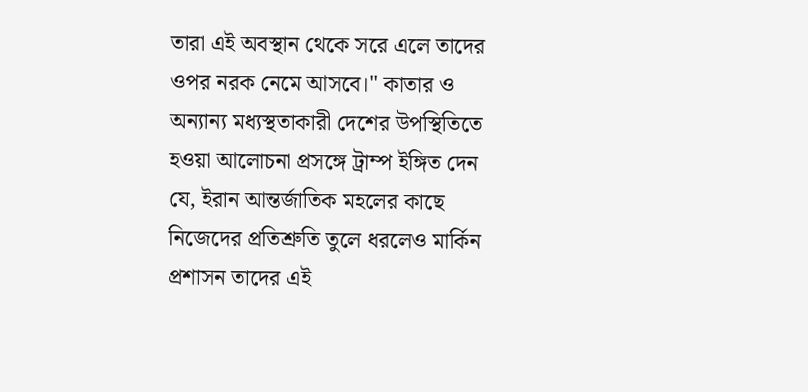তারা এই অবস্থান থেকে সরে এলে তাদের ওপর নরক নেমে আসবে।" কাতার ও অন্যান্য মধ্যস্থতাকারী দেশের উপস্থিতিতে হওয়া আলোচনা প্রসঙ্গে ট্রাম্প ইঙ্গিত দেন যে, ইরান আন্তর্জাতিক মহলের কাছে নিজেদের প্রতিশ্রুতি তুলে ধরলেও মার্কিন প্রশাসন তাদের এই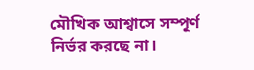মৌখিক আশ্বাসে সম্পূর্ণ নির্ভর করছে না।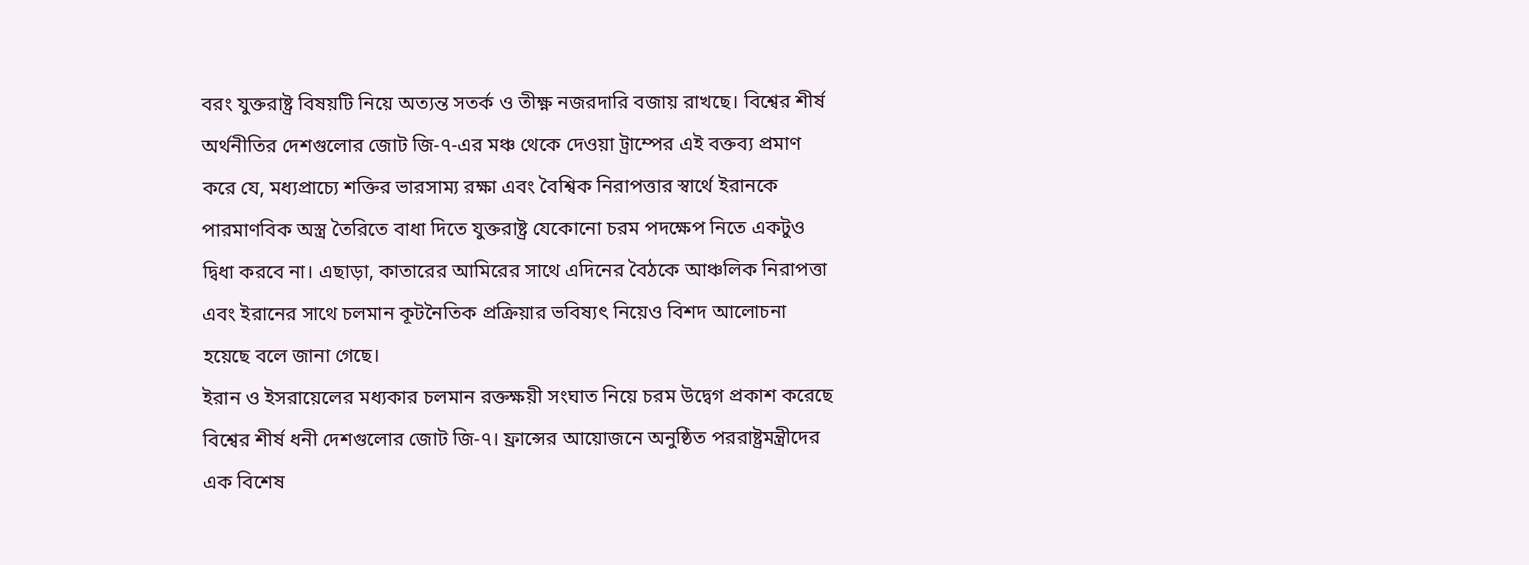বরং যুক্তরাষ্ট্র বিষয়টি নিয়ে অত্যন্ত সতর্ক ও তীক্ষ্ণ নজরদারি বজায় রাখছে। বিশ্বের শীর্ষ অর্থনীতির দেশগুলোর জোট জি-৭-এর মঞ্চ থেকে দেওয়া ট্রাম্পের এই বক্তব্য প্রমাণ করে যে, মধ্যপ্রাচ্যে শক্তির ভারসাম্য রক্ষা এবং বৈশ্বিক নিরাপত্তার স্বার্থে ইরানকে পারমাণবিক অস্ত্র তৈরিতে বাধা দিতে যুক্তরাষ্ট্র যেকোনো চরম পদক্ষেপ নিতে একটুও দ্বিধা করবে না। এছাড়া, কাতারের আমিরের সাথে এদিনের বৈঠকে আঞ্চলিক নিরাপত্তা এবং ইরানের সাথে চলমান কূটনৈতিক প্রক্রিয়ার ভবিষ্যৎ নিয়েও বিশদ আলোচনা হয়েছে বলে জানা গেছে।
ইরান ও ইসরায়েলের মধ্যকার চলমান রক্তক্ষয়ী সংঘাত নিয়ে চরম উদ্বেগ প্রকাশ করেছে বিশ্বের শীর্ষ ধনী দেশগুলোর জোট জি-৭। ফ্রান্সের আয়োজনে অনুষ্ঠিত পররাষ্ট্রমন্ত্রীদের এক বিশেষ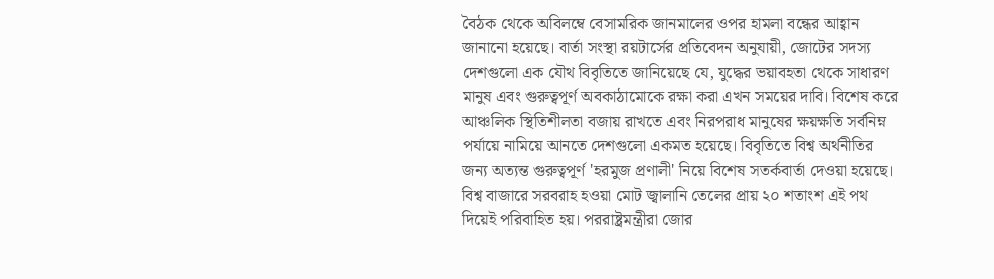বৈঠক থেকে অবিলম্বে বেসামরিক জানমালের ওপর হামলা বন্ধের আহ্বান জানানো হয়েছে। বার্তা সংস্থা রয়টার্সের প্রতিবেদন অনুযায়ী, জোটের সদস্য দেশগুলো এক যৌথ বিবৃতিতে জানিয়েছে যে, যুদ্ধের ভয়াবহতা থেকে সাধারণ মানুষ এবং গুরুত্বপূর্ণ অবকাঠামোকে রক্ষা করা এখন সময়ের দাবি। বিশেষ করে আঞ্চলিক স্থিতিশীলতা বজায় রাখতে এবং নিরপরাধ মানুষের ক্ষয়ক্ষতি সর্বনিম্ন পর্যায়ে নামিয়ে আনতে দেশগুলো একমত হয়েছে। বিবৃতিতে বিশ্ব অর্থনীতির জন্য অত্যন্ত গুরুত্বপূর্ণ 'হরমুজ প্রণালী' নিয়ে বিশেষ সতর্কবার্তা দেওয়া হয়েছে। বিশ্ব বাজারে সরবরাহ হওয়া মোট জ্বালানি তেলের প্রায় ২০ শতাংশ এই পথ দিয়েই পরিবাহিত হয়। পররাষ্ট্রমন্ত্রীরা জোর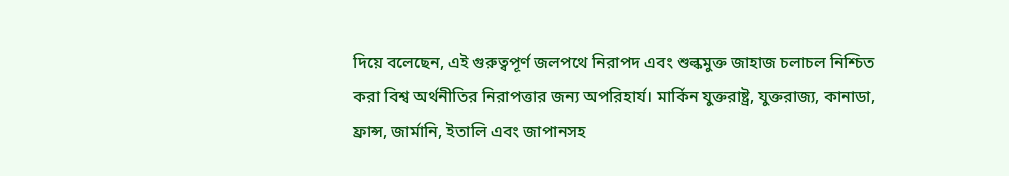দিয়ে বলেছেন, এই গুরুত্বপূর্ণ জলপথে নিরাপদ এবং শুল্কমুক্ত জাহাজ চলাচল নিশ্চিত করা বিশ্ব অর্থনীতির নিরাপত্তার জন্য অপরিহার্য। মার্কিন যুক্তরাষ্ট্র, যুক্তরাজ্য, কানাডা, ফ্রান্স, জার্মানি, ইতালি এবং জাপানসহ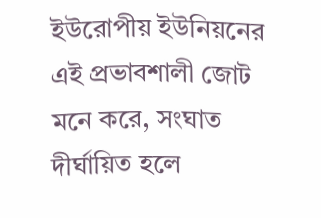ইউরোপীয় ইউনিয়নের এই প্রভাবশালী জোট মনে করে, সংঘাত দীর্ঘায়িত হলে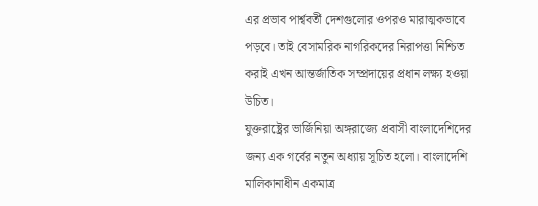এর প্রভাব পার্শ্ববর্তী দেশগুলোর ওপরও মারাত্মকভাবে পড়বে। তাই বেসামরিক নাগরিকদের নিরাপত্তা নিশ্চিত করাই এখন আন্তর্জাতিক সম্প্রদায়ের প্রধান লক্ষ্য হওয়া উচিত।
যুক্তরাষ্ট্রের ভার্জিনিয়া অঙ্গরাজ্যে প্রবাসী বাংলাদেশিদের জন্য এক গর্বের নতুন অধ্যায় সূচিত হলো। বাংলাদেশি মালিকানাধীন একমাত্র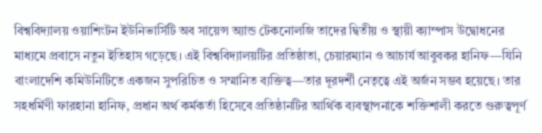বিশ্ববিদ্যালয় ওয়াশিংটন ইউনিভার্সিটি অব সায়েন্স অ্যান্ড টেকনোলজি তাদের দ্বিতীয় ও স্থায়ী ক্যাম্পাস উদ্বোধনের মাধ্যমে প্রবাসে নতুন ইতিহাস গড়েছে। এই বিশ্ববিদ্যালয়টির প্রতিষ্ঠাতা, চেয়ারম্যান ও আচার্য আবুবকর হানিফ—যিনি বাংলাদেশি কমিউনিটিতে একজন সুপরিচিত ও সম্মানিত ব্যক্তিত্ব—তার দূরদর্শী নেতৃত্বে এই অর্জন সম্ভব হয়েছে। তার সহধর্মিণী ফারহানা হানিফ, প্রধান অর্থ কর্মকর্তা হিসেবে প্রতিষ্ঠানটির আর্থিক ব্যবস্থাপনাকে শক্তিশালী করতে গুরুত্বপূর্ণ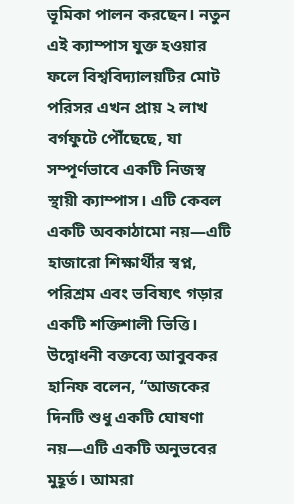ভূমিকা পালন করছেন। নতুন এই ক্যাম্পাস যুক্ত হওয়ার ফলে বিশ্ববিদ্যালয়টির মোট পরিসর এখন প্রায় ২ লাখ বর্গফুটে পৌঁছেছে, যা সম্পূর্ণভাবে একটি নিজস্ব স্থায়ী ক্যাম্পাস। এটি কেবল একটি অবকাঠামো নয়—এটি হাজারো শিক্ষার্থীর স্বপ্ন, পরিশ্রম এবং ভবিষ্যৎ গড়ার একটি শক্তিশালী ভিত্তি। উদ্বোধনী বক্তব্যে আবুবকর হানিফ বলেন, “আজকের দিনটি শুধু একটি ঘোষণা নয়—এটি একটি অনুভবের মুহূর্ত। আমরা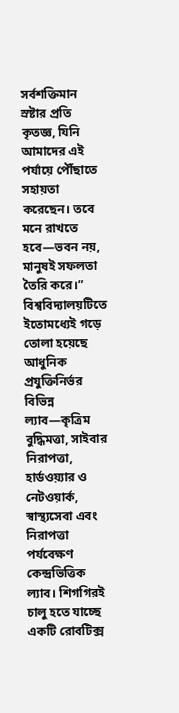সর্বশক্তিমান স্রষ্টার প্রতি কৃতজ্ঞ, যিনি আমাদের এই পর্যায়ে পৌঁছাতে সহায়তা করেছেন। তবে মনে রাখতে হবে—ভবন নয়, মানুষই সফলতা তৈরি করে।” বিশ্ববিদ্যালয়টিতে ইতোমধ্যেই গড়ে তোলা হয়েছে আধুনিক প্রযুক্তিনির্ভর বিভিন্ন ল্যাব—কৃত্রিম বুদ্ধিমত্তা, সাইবার নিরাপত্তা, হার্ডওয়্যার ও নেটওয়ার্ক, স্বাস্থ্যসেবা এবং নিরাপত্তা পর্যবেক্ষণ কেন্দ্রভিত্তিক ল্যাব। শিগগিরই চালু হতে যাচ্ছে একটি রোবটিক্স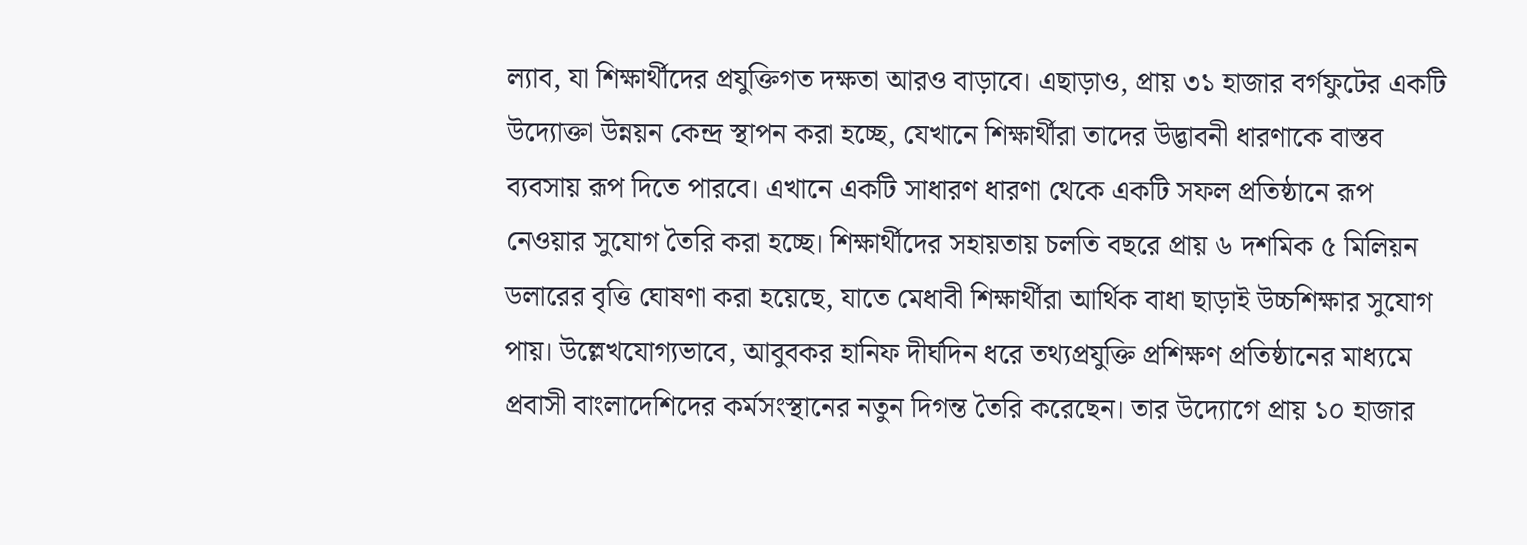ল্যাব, যা শিক্ষার্থীদের প্রযুক্তিগত দক্ষতা আরও বাড়াবে। এছাড়াও, প্রায় ৩১ হাজার বর্গফুটের একটি উদ্যোক্তা উন্নয়ন কেন্দ্র স্থাপন করা হচ্ছে, যেখানে শিক্ষার্থীরা তাদের উদ্ভাবনী ধারণাকে বাস্তব ব্যবসায় রূপ দিতে পারবে। এখানে একটি সাধারণ ধারণা থেকে একটি সফল প্রতিষ্ঠানে রূপ নেওয়ার সুযোগ তৈরি করা হচ্ছে। শিক্ষার্থীদের সহায়তায় চলতি বছরে প্রায় ৬ দশমিক ৫ মিলিয়ন ডলারের বৃত্তি ঘোষণা করা হয়েছে, যাতে মেধাবী শিক্ষার্থীরা আর্থিক বাধা ছাড়াই উচ্চশিক্ষার সুযোগ পায়। উল্লেখযোগ্যভাবে, আবুবকর হানিফ দীর্ঘদিন ধরে তথ্যপ্রযুক্তি প্রশিক্ষণ প্রতিষ্ঠানের মাধ্যমে প্রবাসী বাংলাদেশিদের কর্মসংস্থানের নতুন দিগন্ত তৈরি করেছেন। তার উদ্যোগে প্রায় ১০ হাজার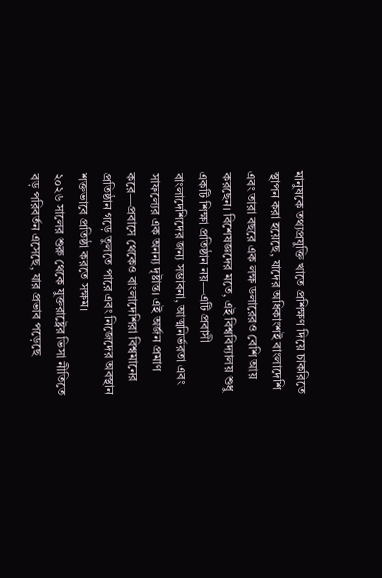মানুষকে তথ্যপ্রযুক্তি খাতে প্রশিক্ষণ দিয়ে চাকরিতে স্থাপন করা হয়েছে, যাদের অধিকাংশই বাংলাদেশি এবং তারা বছরে এক লক্ষ ডলারেরও বেশি আয় করছেন। বিশেষজ্ঞদের মতে, এই বিশ্ববিদ্যালয় শুধু একটি শিক্ষা প্রতিষ্ঠান নয়—এটি প্রবাসী বাংলাদেশিদের জন্য সম্ভাবনা, আত্মনির্ভরতা এবং সাফল্যের এক অনন্য দৃষ্টান্ত। এই অর্জন প্রমাণ করে—প্রবাসে থেকেও বাংলাদেশিরা বিশ্বমানের প্রতিষ্ঠান গড়ে তুলতে পারে এবং নিজেদের অবস্থান শক্তভাবে প্রতিষ্ঠা করতে সক্ষম।
২০২৬ সালের শুরু থেকে যুক্তরাষ্ট্রের ভিসা নীতিতে বড় পরিবর্তন এসেছে, যার প্রভাব পড়েছে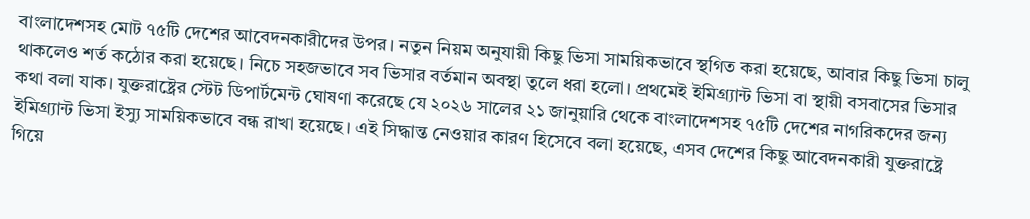বাংলাদেশসহ মোট ৭৫টি দেশের আবেদনকারীদের উপর। নতুন নিয়ম অনুযায়ী কিছু ভিসা সাময়িকভাবে স্থগিত করা হয়েছে, আবার কিছু ভিসা চালু থাকলেও শর্ত কঠোর করা হয়েছে। নিচে সহজভাবে সব ভিসার বর্তমান অবস্থা তুলে ধরা হলো। প্রথমেই ইমিগ্র্যান্ট ভিসা বা স্থায়ী বসবাসের ভিসার কথা বলা যাক। যুক্তরাষ্ট্রের স্টেট ডিপার্টমেন্ট ঘোষণা করেছে যে ২০২৬ সালের ২১ জানুয়ারি থেকে বাংলাদেশসহ ৭৫টি দেশের নাগরিকদের জন্য ইমিগ্র্যান্ট ভিসা ইস্যু সাময়িকভাবে বন্ধ রাখা হয়েছে। এই সিদ্ধান্ত নেওয়ার কারণ হিসেবে বলা হয়েছে, এসব দেশের কিছু আবেদনকারী যুক্তরাষ্ট্রে গিয়ে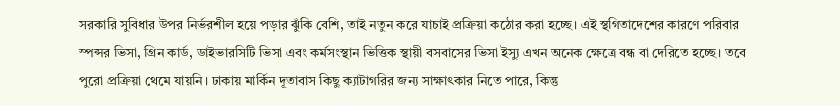সরকারি সুবিধার উপর নির্ভরশীল হয়ে পড়ার ঝুঁকি বেশি, তাই নতুন করে যাচাই প্রক্রিয়া কঠোর করা হচ্ছে। এই স্থগিতাদেশের কারণে পরিবার স্পন্সর ভিসা, গ্রিন কার্ড, ডাইভারসিটি ভিসা এবং কর্মসংস্থান ভিত্তিক স্থায়ী বসবাসের ভিসা ইস্যু এখন অনেক ক্ষেত্রে বন্ধ বা দেরিতে হচ্ছে। তবে পুরো প্রক্রিয়া থেমে যায়নি। ঢাকায় মার্কিন দূতাবাস কিছু ক্যাটাগরির জন্য সাক্ষাৎকার নিতে পারে, কিন্তু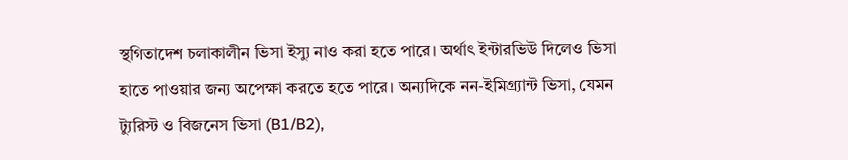স্থগিতাদেশ চলাকালীন ভিসা ইস্যু নাও করা হতে পারে। অর্থাৎ ইন্টারভিউ দিলেও ভিসা হাতে পাওয়ার জন্য অপেক্ষা করতে হতে পারে। অন্যদিকে নন-ইমিগ্র্যান্ট ভিসা, যেমন ট্যুরিস্ট ও বিজনেস ভিসা (B1/B2),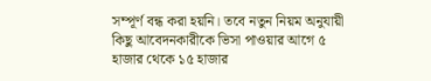সম্পূর্ণ বন্ধ করা হয়নি। তবে নতুন নিয়ম অনুযায়ী কিছু আবেদনকারীকে ভিসা পাওয়ার আগে ৫ হাজার থেকে ১৫ হাজার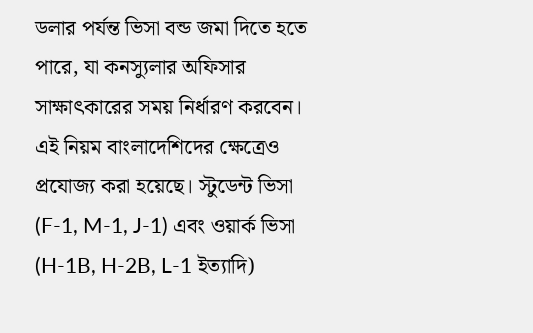ডলার পর্যন্ত ভিসা বন্ড জমা দিতে হতে পারে, যা কনস্যুলার অফিসার সাক্ষাৎকারের সময় নির্ধারণ করবেন। এই নিয়ম বাংলাদেশিদের ক্ষেত্রেও প্রযোজ্য করা হয়েছে। স্টুডেন্ট ভিসা (F-1, M-1, J-1) এবং ওয়ার্ক ভিসা (H-1B, H-2B, L-1 ইত্যাদি)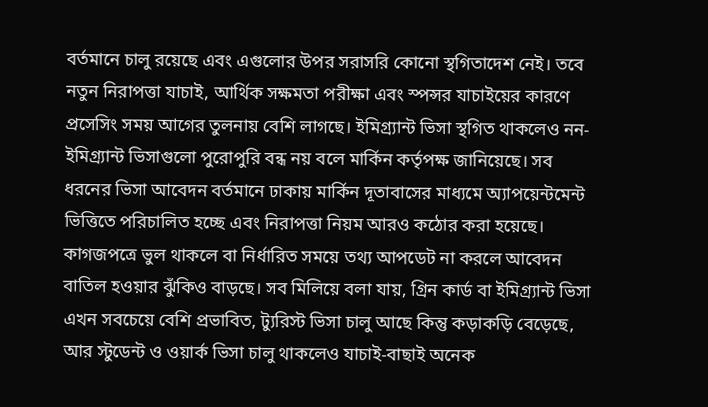বর্তমানে চালু রয়েছে এবং এগুলোর উপর সরাসরি কোনো স্থগিতাদেশ নেই। তবে নতুন নিরাপত্তা যাচাই, আর্থিক সক্ষমতা পরীক্ষা এবং স্পন্সর যাচাইয়ের কারণে প্রসেসিং সময় আগের তুলনায় বেশি লাগছে। ইমিগ্র্যান্ট ভিসা স্থগিত থাকলেও নন-ইমিগ্র্যান্ট ভিসাগুলো পুরোপুরি বন্ধ নয় বলে মার্কিন কর্তৃপক্ষ জানিয়েছে। সব ধরনের ভিসা আবেদন বর্তমানে ঢাকায় মার্কিন দূতাবাসের মাধ্যমে অ্যাপয়েন্টমেন্ট ভিত্তিতে পরিচালিত হচ্ছে এবং নিরাপত্তা নিয়ম আরও কঠোর করা হয়েছে। কাগজপত্রে ভুল থাকলে বা নির্ধারিত সময়ে তথ্য আপডেট না করলে আবেদন বাতিল হওয়ার ঝুঁকিও বাড়ছে। সব মিলিয়ে বলা যায়, গ্রিন কার্ড বা ইমিগ্র্যান্ট ভিসা এখন সবচেয়ে বেশি প্রভাবিত, ট্যুরিস্ট ভিসা চালু আছে কিন্তু কড়াকড়ি বেড়েছে, আর স্টুডেন্ট ও ওয়ার্ক ভিসা চালু থাকলেও যাচাই-বাছাই অনেক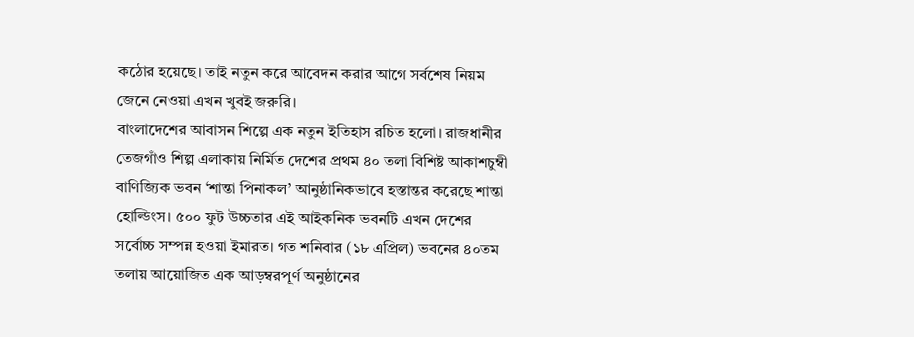কঠোর হয়েছে। তাই নতুন করে আবেদন করার আগে সর্বশেষ নিয়ম জেনে নেওয়া এখন খুবই জরুরি।
বাংলাদেশের আবাসন শিল্পে এক নতুন ইতিহাস রচিত হলো। রাজধানীর তেজগাঁও শিল্প এলাকায় নির্মিত দেশের প্রথম ৪০ তলা বিশিষ্ট আকাশচুম্বী বাণিজ্যিক ভবন ‘শান্তা পিনাকল’ আনুষ্ঠানিকভাবে হস্তান্তর করেছে শান্তা হোল্ডিংস। ৫০০ ফুট উচ্চতার এই আইকনিক ভবনটি এখন দেশের সর্বোচ্চ সম্পন্ন হওয়া ইমারত। গত শনিবার (১৮ এপ্রিল) ভবনের ৪০তম তলায় আয়োজিত এক আড়ম্বরপূর্ণ অনুষ্ঠানের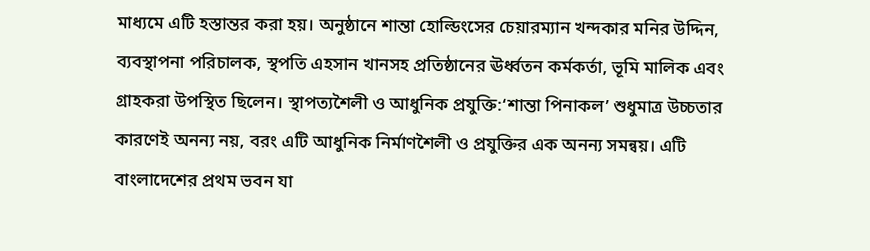মাধ্যমে এটি হস্তান্তর করা হয়। অনুষ্ঠানে শান্তা হোল্ডিংসের চেয়ারম্যান খন্দকার মনির উদ্দিন, ব্যবস্থাপনা পরিচালক, স্থপতি এহসান খানসহ প্রতিষ্ঠানের ঊর্ধ্বতন কর্মকর্তা, ভূমি মালিক এবং গ্রাহকরা উপস্থিত ছিলেন। স্থাপত্যশৈলী ও আধুনিক প্রযুক্তি:‘শান্তা পিনাকল’ শুধুমাত্র উচ্চতার কারণেই অনন্য নয়, বরং এটি আধুনিক নির্মাণশৈলী ও প্রযুক্তির এক অনন্য সমন্বয়। এটি বাংলাদেশের প্রথম ভবন যা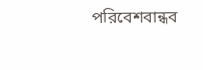পরিবেশবান্ধব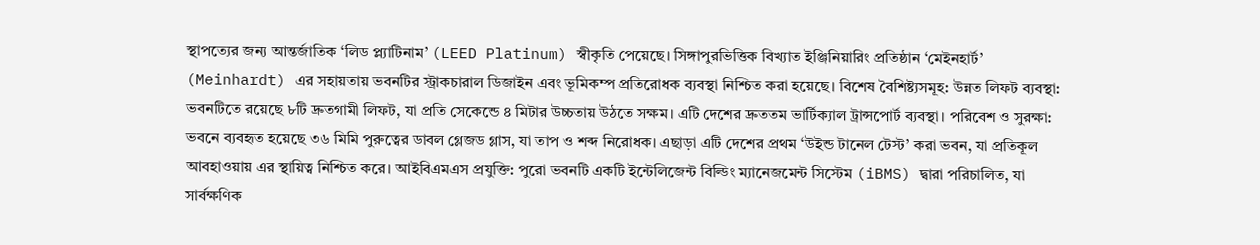স্থাপত্যের জন্য আন্তর্জাতিক ‘লিড প্ল্যাটিনাম’ (LEED Platinum) স্বীকৃতি পেয়েছে। সিঙ্গাপুরভিত্তিক বিখ্যাত ইঞ্জিনিয়ারিং প্রতিষ্ঠান ‘মেইনহার্ট’ (Meinhardt) এর সহায়তায় ভবনটির স্ট্রাকচারাল ডিজাইন এবং ভূমিকম্প প্রতিরোধক ব্যবস্থা নিশ্চিত করা হয়েছে। বিশেষ বৈশিষ্ট্যসমূহ: উন্নত লিফট ব্যবস্থা: ভবনটিতে রয়েছে ৮টি দ্রুতগামী লিফট, যা প্রতি সেকেন্ডে ৪ মিটার উচ্চতায় উঠতে সক্ষম। এটি দেশের দ্রুততম ভার্টিক্যাল ট্রান্সপোর্ট ব্যবস্থা। পরিবেশ ও সুরক্ষা: ভবনে ব্যবহৃত হয়েছে ৩৬ মিমি পুরুত্বের ডাবল গ্লেজড গ্লাস, যা তাপ ও শব্দ নিরোধক। এছাড়া এটি দেশের প্রথম ‘উইন্ড টানেল টেস্ট’ করা ভবন, যা প্রতিকূল আবহাওয়ায় এর স্থায়িত্ব নিশ্চিত করে। আইবিএমএস প্রযুক্তি: পুরো ভবনটি একটি ইন্টেলিজেন্ট বিল্ডিং ম্যানেজমেন্ট সিস্টেম (iBMS) দ্বারা পরিচালিত, যা সার্বক্ষণিক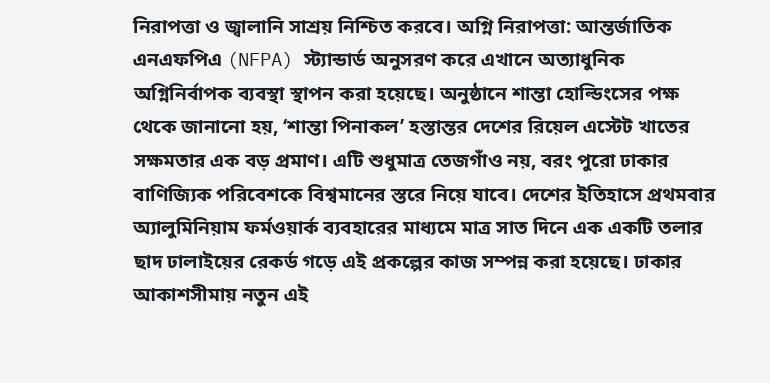নিরাপত্তা ও জ্বালানি সাশ্রয় নিশ্চিত করবে। অগ্নি নিরাপত্তা: আন্তর্জাতিক এনএফপিএ (NFPA) স্ট্যান্ডার্ড অনুসরণ করে এখানে অত্যাধুনিক অগ্নিনির্বাপক ব্যবস্থা স্থাপন করা হয়েছে। অনুষ্ঠানে শান্তা হোল্ডিংসের পক্ষ থেকে জানানো হয়, ‘শান্তা পিনাকল’ হস্তান্তর দেশের রিয়েল এস্টেট খাতের সক্ষমতার এক বড় প্রমাণ। এটি শুধুমাত্র তেজগাঁও নয়, বরং পুরো ঢাকার বাণিজ্যিক পরিবেশকে বিশ্বমানের স্তরে নিয়ে যাবে। দেশের ইতিহাসে প্রথমবার অ্যালুমিনিয়াম ফর্মওয়ার্ক ব্যবহারের মাধ্যমে মাত্র সাত দিনে এক একটি তলার ছাদ ঢালাইয়ের রেকর্ড গড়ে এই প্রকল্পের কাজ সম্পন্ন করা হয়েছে। ঢাকার আকাশসীমায় নতুন এই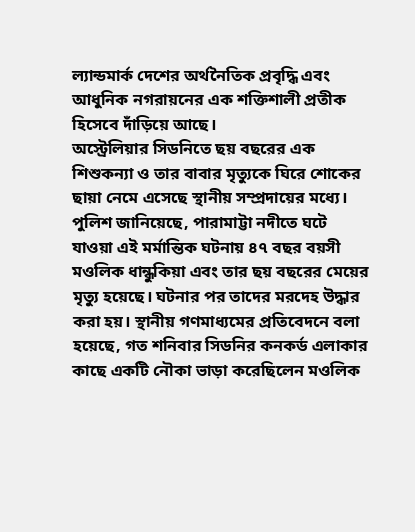ল্যান্ডমার্ক দেশের অর্থনৈতিক প্রবৃদ্ধি এবং আধুনিক নগরায়নের এক শক্তিশালী প্রতীক হিসেবে দাঁড়িয়ে আছে।
অস্ট্রেলিয়ার সিডনিতে ছয় বছরের এক শিশুকন্যা ও তার বাবার মৃত্যুকে ঘিরে শোকের ছায়া নেমে এসেছে স্থানীয় সম্প্রদায়ের মধ্যে। পুলিশ জানিয়েছে, পারামাট্টা নদীতে ঘটে যাওয়া এই মর্মান্তিক ঘটনায় ৪৭ বছর বয়সী মওলিক ধান্ধুকিয়া এবং তার ছয় বছরের মেয়ের মৃত্যু হয়েছে। ঘটনার পর তাদের মরদেহ উদ্ধার করা হয়। স্থানীয় গণমাধ্যমের প্রতিবেদনে বলা হয়েছে, গত শনিবার সিডনির কনকর্ড এলাকার কাছে একটি নৌকা ভাড়া করেছিলেন মওলিক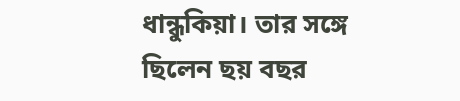ধান্ধুকিয়া। তার সঙ্গে ছিলেন ছয় বছর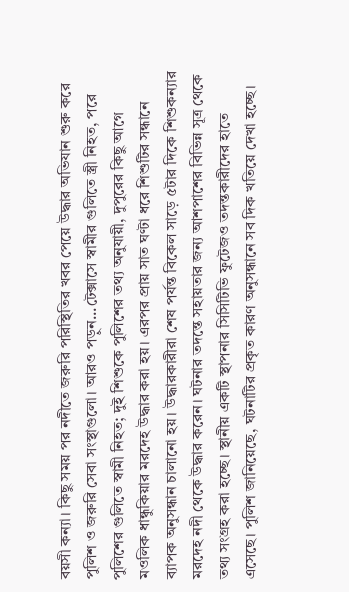বয়সী কন্যা। কিছু সময় পর নদীতে জরুরি পরিস্থিতির খবর পেয়ে উদ্ধার অভিযান শুরু করে পুলিশ ও জরুরি সেবা সংস্থাগুলো। আরও পড়ুন...টেক্সাসে স্বামীর গুলিতে স্ত্রী নিহত, পরে পুলিশের গুলিতে স্বামী নিহত; দুই শিশুকে পুলিশের তথ্য অনুযায়ী, দুপুরের কিছু আগে মওলিক ধান্ধুকিয়ার মরদেহ উদ্ধার করা হয়। এরপর প্রায় সাত ঘণ্টা ধরে শিশুটির সন্ধানে ব্যাপক অনুসন্ধান চালানো হয়। উদ্ধারকারীরা শেষ পর্যন্ত বিকেল সাড়ে ৫টার দিকে শিশুকন্যার মরদেহ নদী থেকে উদ্ধার করেন। ঘটনার তদন্তে সহায়তার জন্য আশপাশের বিভিন্ন সূত্র থেকে তথ্য সংগ্রহ করা হচ্ছে। স্থানীয় একটি স্থাপনার সিসিটিভি ফুটেজও তদন্তকারীদের হাতে এসেছে। পুলিশ জানিয়েছে, ঘটনাটির প্রকৃত কারণ অনুসন্ধানে সব দিক খতিয়ে দেখা হচ্ছে।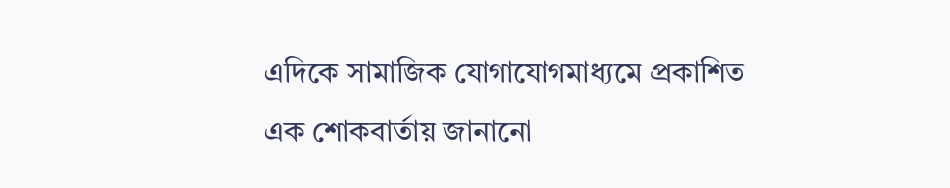এদিকে সামাজিক যোগাযোগমাধ্যমে প্রকাশিত এক শোকবার্তায় জানানো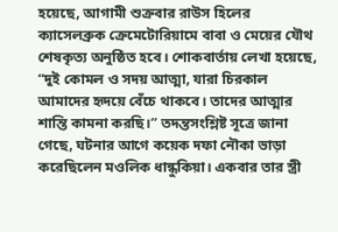হয়েছে, আগামী শুক্রবার রাউস হিলের ক্যাসেলব্রুক ক্রেমেটোরিয়ামে বাবা ও মেয়ের যৌথ শেষকৃত্য অনুষ্ঠিত হবে। শোকবার্তায় লেখা হয়েছে, “দুই কোমল ও সদয় আত্মা, যারা চিরকাল আমাদের হৃদয়ে বেঁচে থাকবে। তাদের আত্মার শান্তি কামনা করছি।” তদন্তসংশ্লিষ্ট সূত্রে জানা গেছে, ঘটনার আগে কয়েক দফা নৌকা ভাড়া করেছিলেন মওলিক ধান্ধুকিয়া। একবার তার স্ত্রী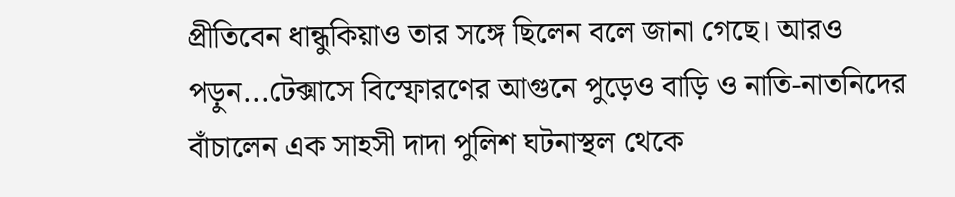প্রীতিবেন ধান্ধুকিয়াও তার সঙ্গে ছিলেন বলে জানা গেছে। আরও পড়ুন...টেক্সাসে বিস্ফোরণের আগুনে পুড়েও বাড়ি ও নাতি-নাতনিদের বাঁচালেন এক সাহসী দাদা পুলিশ ঘটনাস্থল থেকে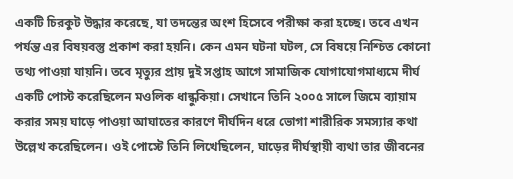একটি চিরকুট উদ্ধার করেছে, যা তদন্তের অংশ হিসেবে পরীক্ষা করা হচ্ছে। তবে এখন পর্যন্ত এর বিষয়বস্তু প্রকাশ করা হয়নি। কেন এমন ঘটনা ঘটল, সে বিষয়ে নিশ্চিত কোনো তথ্য পাওয়া যায়নি। তবে মৃত্যুর প্রায় দুই সপ্তাহ আগে সামাজিক যোগাযোগমাধ্যমে দীর্ঘ একটি পোস্ট করেছিলেন মওলিক ধান্ধুকিয়া। সেখানে তিনি ২০০৫ সালে জিমে ব্যায়াম করার সময় ঘাড়ে পাওয়া আঘাতের কারণে দীর্ঘদিন ধরে ভোগা শারীরিক সমস্যার কথা উল্লেখ করেছিলেন। ওই পোস্টে তিনি লিখেছিলেন, ঘাড়ের দীর্ঘস্থায়ী ব্যথা তার জীবনের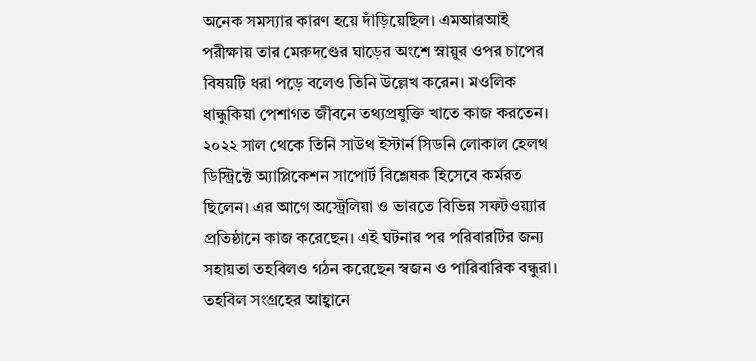অনেক সমস্যার কারণ হয়ে দাঁড়িয়েছিল। এমআরআই পরীক্ষায় তার মেরুদণ্ডের ঘাড়ের অংশে স্নায়ুর ওপর চাপের বিষয়টি ধরা পড়ে বলেও তিনি উল্লেখ করেন। মওলিক ধান্ধুকিয়া পেশাগত জীবনে তথ্যপ্রযুক্তি খাতে কাজ করতেন। ২০২২ সাল থেকে তিনি সাউথ ইস্টার্ন সিডনি লোকাল হেলথ ডিস্ট্রিক্টে অ্যাপ্লিকেশন সাপোর্ট বিশ্লেষক হিসেবে কর্মরত ছিলেন। এর আগে অস্ট্রেলিয়া ও ভারতে বিভিন্ন সফটওয়্যার প্রতিষ্ঠানে কাজ করেছেন। এই ঘটনার পর পরিবারটির জন্য সহায়তা তহবিলও গঠন করেছেন স্বজন ও পারিবারিক বন্ধুরা। তহবিল সংগ্রহের আহ্বানে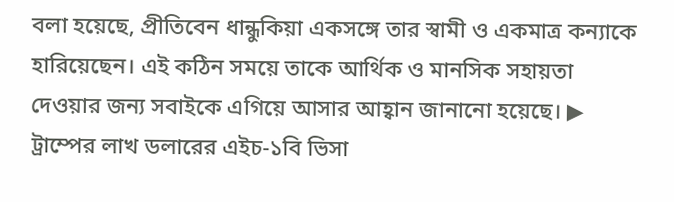বলা হয়েছে, প্রীতিবেন ধান্ধুকিয়া একসঙ্গে তার স্বামী ও একমাত্র কন্যাকে হারিয়েছেন। এই কঠিন সময়ে তাকে আর্থিক ও মানসিক সহায়তা দেওয়ার জন্য সবাইকে এগিয়ে আসার আহ্বান জানানো হয়েছে। ▶ ট্রাম্পের লাখ ডলারের এইচ-১বি ভিসা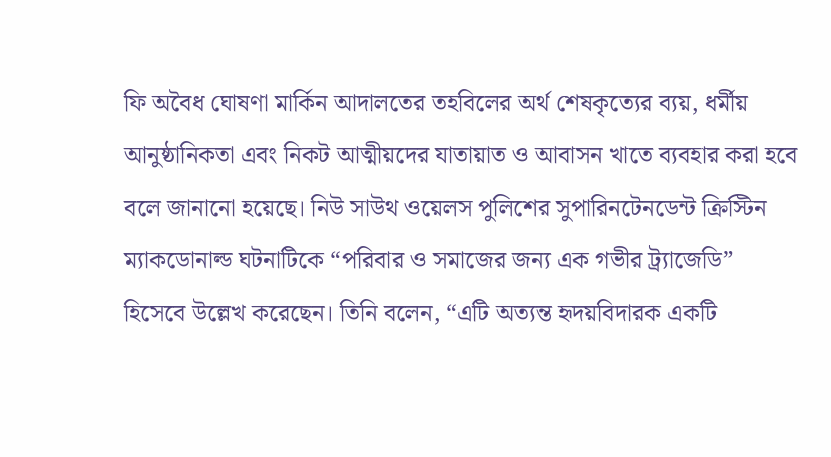ফি অবৈধ ঘোষণা মার্কিন আদালতের তহবিলের অর্থ শেষকৃত্যের ব্যয়, ধর্মীয় আনুষ্ঠানিকতা এবং নিকট আত্মীয়দের যাতায়াত ও আবাসন খাতে ব্যবহার করা হবে বলে জানানো হয়েছে। নিউ সাউথ ওয়েলস পুলিশের সুপারিনটেনডেন্ট ক্রিস্টিন ম্যাকডোনাল্ড ঘটনাটিকে “পরিবার ও সমাজের জন্য এক গভীর ট্র্যাজেডি” হিসেবে উল্লেখ করেছেন। তিনি বলেন, “এটি অত্যন্ত হৃদয়বিদারক একটি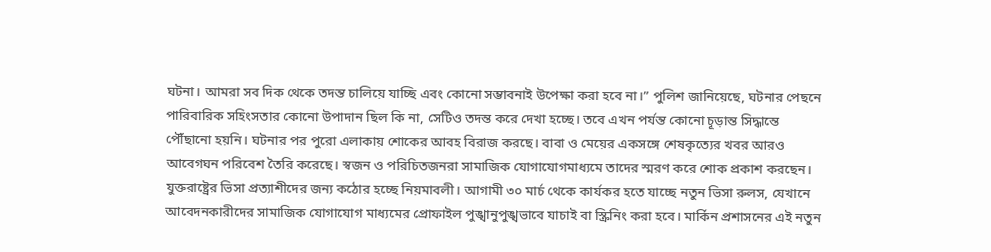ঘটনা। আমরা সব দিক থেকে তদন্ত চালিয়ে যাচ্ছি এবং কোনো সম্ভাবনাই উপেক্ষা করা হবে না।” পুলিশ জানিয়েছে, ঘটনার পেছনে পারিবারিক সহিংসতার কোনো উপাদান ছিল কি না, সেটিও তদন্ত করে দেখা হচ্ছে। তবে এখন পর্যন্ত কোনো চূড়ান্ত সিদ্ধান্তে পৌঁছানো হয়নি। ঘটনার পর পুরো এলাকায় শোকের আবহ বিরাজ করছে। বাবা ও মেয়ের একসঙ্গে শেষকৃত্যের খবর আরও আবেগঘন পরিবেশ তৈরি করেছে। স্বজন ও পরিচিতজনরা সামাজিক যোগাযোগমাধ্যমে তাদের স্মরণ করে শোক প্রকাশ করছেন।
যুক্তরাষ্ট্রের ভিসা প্রত্যাশীদের জন্য কঠোর হচ্ছে নিয়মাবলী। আগামী ৩০ মার্চ থেকে কার্যকর হতে যাচ্ছে নতুন ভিসা রুলস, যেখানে আবেদনকারীদের সামাজিক যোগাযোগ মাধ্যমের প্রোফাইল পুঙ্খানুপুঙ্খভাবে যাচাই বা স্ক্রিনিং করা হবে। মার্কিন প্রশাসনের এই নতুন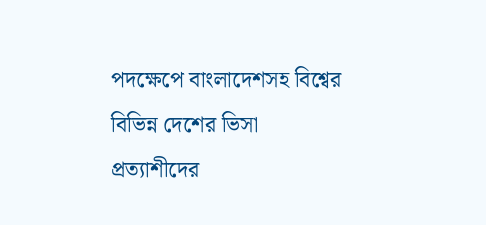পদক্ষেপে বাংলাদেশসহ বিশ্বের বিভিন্ন দেশের ভিসা প্রত্যাশীদের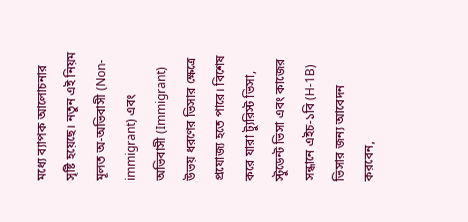মধ্যে ব্যাপক আলোচনার সৃষ্টি হয়েছে। নতুন এই নিয়ম মূলত অ-অভিবাসী (Non-immigrant) এবং অভিবাসী (Immigrant) উভয় ধরণের ভিসার ক্ষেত্রে প্রযোজ্য হতে পারে। বিশেষ করে যারা ট্যুরিস্ট ভিসা, স্টুডেন্ট ভিসা এবং কাজের সন্ধানে এইচ-১বি (H-1B) ভিসার জন্য আবেদন করবেন,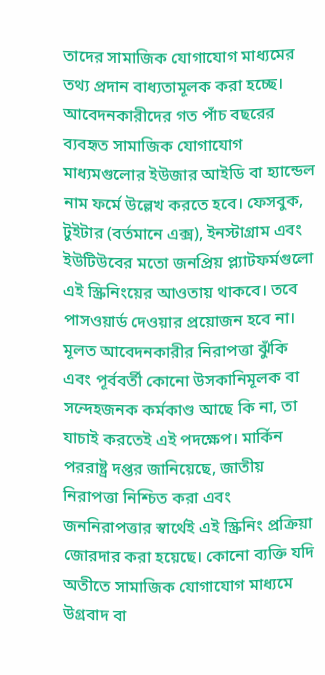তাদের সামাজিক যোগাযোগ মাধ্যমের তথ্য প্রদান বাধ্যতামূলক করা হচ্ছে। আবেদনকারীদের গত পাঁচ বছরের ব্যবহৃত সামাজিক যোগাযোগ মাধ্যমগুলোর ইউজার আইডি বা হ্যান্ডেল নাম ফর্মে উল্লেখ করতে হবে। ফেসবুক, টুইটার (বর্তমানে এক্স), ইনস্টাগ্রাম এবং ইউটিউবের মতো জনপ্রিয় প্ল্যাটফর্মগুলো এই স্ক্রিনিংয়ের আওতায় থাকবে। তবে পাসওয়ার্ড দেওয়ার প্রয়োজন হবে না। মূলত আবেদনকারীর নিরাপত্তা ঝুঁকি এবং পূর্ববর্তী কোনো উসকানিমূলক বা সন্দেহজনক কর্মকাণ্ড আছে কি না, তা যাচাই করতেই এই পদক্ষেপ। মার্কিন পররাষ্ট্র দপ্তর জানিয়েছে, জাতীয় নিরাপত্তা নিশ্চিত করা এবং জননিরাপত্তার স্বার্থেই এই স্ক্রিনিং প্রক্রিয়া জোরদার করা হয়েছে। কোনো ব্যক্তি যদি অতীতে সামাজিক যোগাযোগ মাধ্যমে উগ্রবাদ বা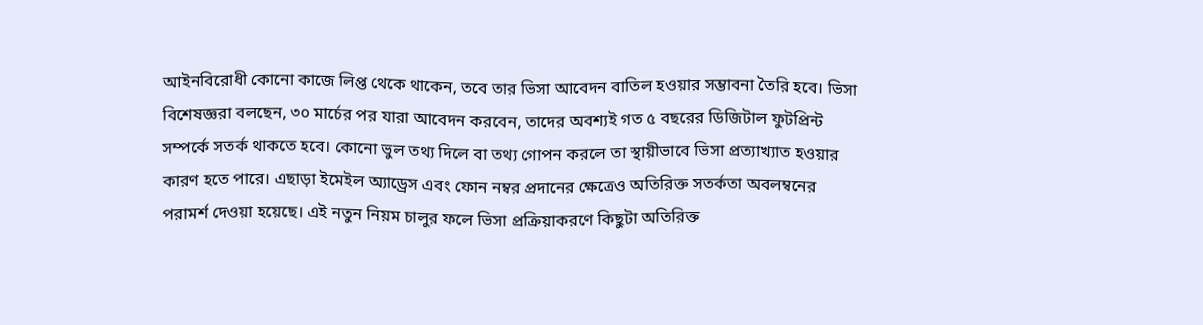আইনবিরোধী কোনো কাজে লিপ্ত থেকে থাকেন, তবে তার ভিসা আবেদন বাতিল হওয়ার সম্ভাবনা তৈরি হবে। ভিসা বিশেষজ্ঞরা বলছেন, ৩০ মার্চের পর যারা আবেদন করবেন, তাদের অবশ্যই গত ৫ বছরের ডিজিটাল ফুটপ্রিন্ট সম্পর্কে সতর্ক থাকতে হবে। কোনো ভুল তথ্য দিলে বা তথ্য গোপন করলে তা স্থায়ীভাবে ভিসা প্রত্যাখ্যাত হওয়ার কারণ হতে পারে। এছাড়া ইমেইল অ্যাড্রেস এবং ফোন নম্বর প্রদানের ক্ষেত্রেও অতিরিক্ত সতর্কতা অবলম্বনের পরামর্শ দেওয়া হয়েছে। এই নতুন নিয়ম চালুর ফলে ভিসা প্রক্রিয়াকরণে কিছুটা অতিরিক্ত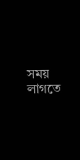সময় লাগতে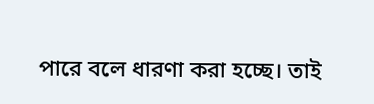পারে বলে ধারণা করা হচ্ছে। তাই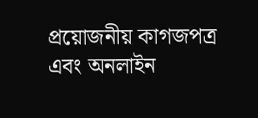প্রয়োজনীয় কাগজপত্র এবং অনলাইন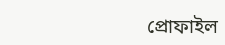প্রোফাইল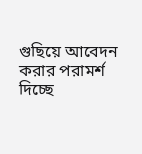গুছিয়ে আবেদন করার পরামর্শ দিচ্ছে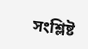সংশ্লিষ্ট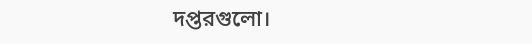দপ্তরগুলো।